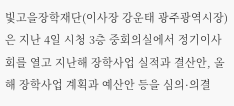빛고을장학재단(이사장 강운태 광주광역시장)은 지난 4일 시청 3층 중회의실에서 정기이사회를 열고 지난해 장학사업 실적과 결산안, 올해 장학사업 계획과 예산안 등을 심의·의결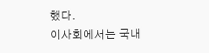했다.
이사회에서는 국내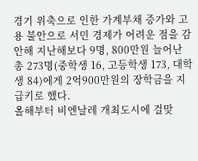경기 위축으로 인한 가계부채 증가와 고용 불안으로 서민 경제가 어려운 점을 감안해 지난해보다 9명, 800만원 늘어난 총 273명(중학생 16, 고등학생 173, 대학생 84)에게 2억900만원의 장학금을 지급키로 했다.
올해부터 비엔날레 개최도시에 걸맞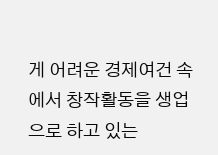게 어려운 경제여건 속에서 창작활동을 생업으로 하고 있는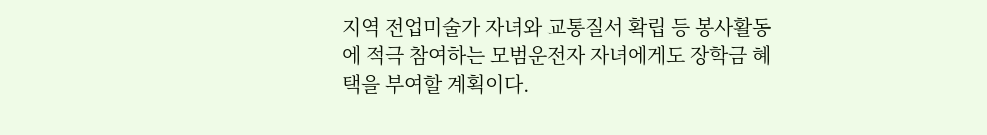지역 전업미술가 자녀와 교통질서 확립 등 봉사활동에 적극 참여하는 모범운전자 자녀에게도 장학금 혜택을 부여할 계획이다.